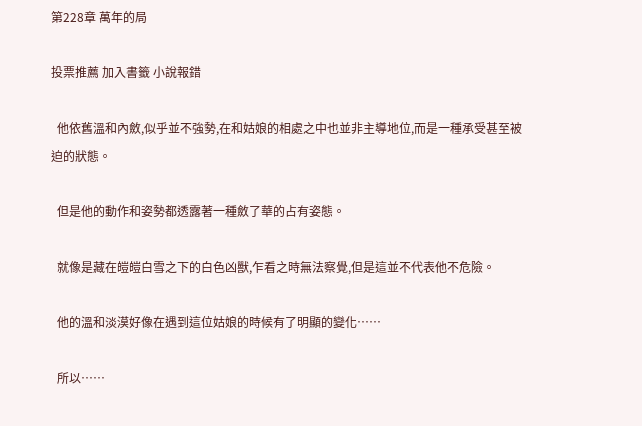第228章 萬年的局

投票推薦 加入書籤 小說報錯

  他依舊溫和內斂,似乎並不強勢,在和姑娘的相處之中也並非主導地位,而是一種承受甚至被迫的狀態。

  但是他的動作和姿勢都透露著一種斂了華的占有姿態。

  就像是藏在皚皚白雪之下的白色凶獸,乍看之時無法察覺,但是這並不代表他不危險。

  他的溫和淡漠好像在遇到這位姑娘的時候有了明顯的變化……

  所以……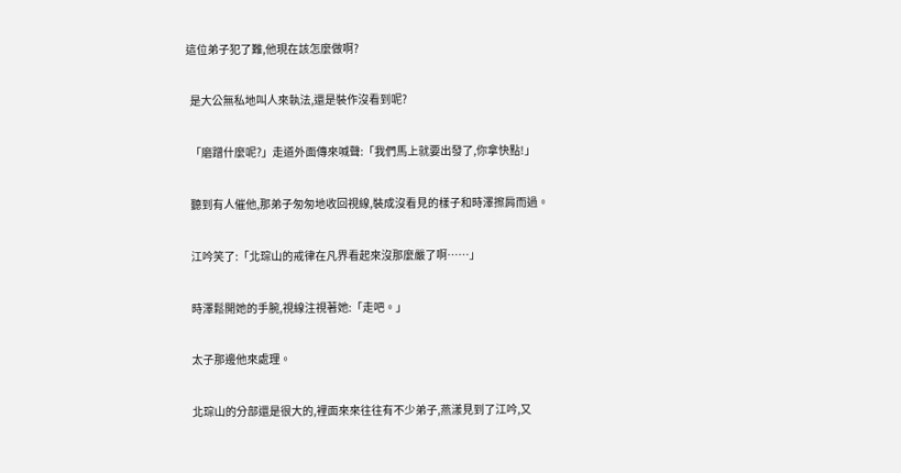這位弟子犯了難,他現在該怎麼做啊?

  是大公無私地叫人來執法,還是裝作沒看到呢?

  「磨蹭什麼呢?」走道外面傳來喊聲:「我們馬上就要出發了,你拿快點!」

  聽到有人催他,那弟子匆匆地收回視線,裝成沒看見的樣子和時澤擦肩而過。

  江吟笑了:「北琮山的戒律在凡界看起來沒那麼嚴了啊……」

  時澤鬆開她的手腕,視線注視著她:「走吧。」

  太子那邊他來處理。

  北琮山的分部還是很大的,裡面來來往往有不少弟子,燕漾見到了江吟,又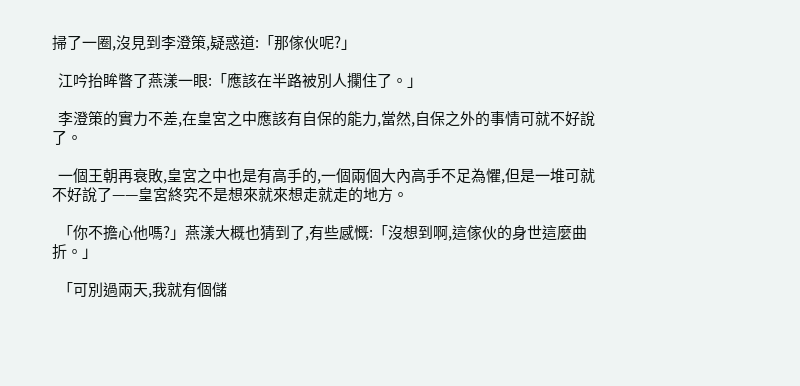掃了一圈,沒見到李澄策,疑惑道:「那傢伙呢?」

  江吟抬眸瞥了燕漾一眼:「應該在半路被別人攔住了。」

  李澄策的實力不差,在皇宮之中應該有自保的能力,當然,自保之外的事情可就不好說了。

  一個王朝再衰敗,皇宮之中也是有高手的,一個兩個大內高手不足為懼,但是一堆可就不好說了——皇宮終究不是想來就來想走就走的地方。

  「你不擔心他嗎?」燕漾大概也猜到了,有些感慨:「沒想到啊,這傢伙的身世這麼曲折。」

  「可別過兩天,我就有個儲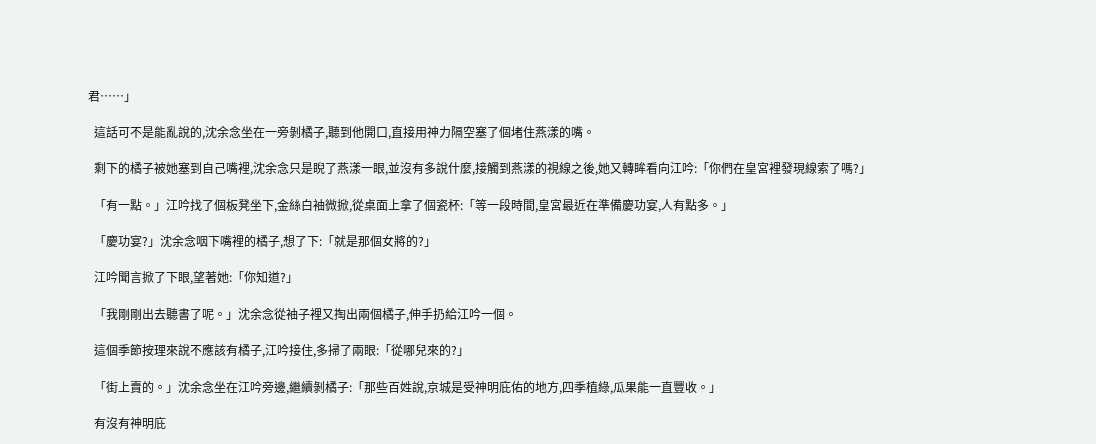君……」

  這話可不是能亂說的,沈余念坐在一旁剝橘子,聽到他開口,直接用神力隔空塞了個堵住燕漾的嘴。

  剩下的橘子被她塞到自己嘴裡,沈余念只是睨了燕漾一眼,並沒有多說什麼,接觸到燕漾的視線之後,她又轉眸看向江吟:「你們在皇宮裡發現線索了嗎?」

  「有一點。」江吟找了個板凳坐下,金絲白袖微掀,從桌面上拿了個瓷杯:「等一段時間,皇宮最近在準備慶功宴,人有點多。」

  「慶功宴?」沈余念咽下嘴裡的橘子,想了下:「就是那個女將的?」

  江吟聞言掀了下眼,望著她:「你知道?」

  「我剛剛出去聽書了呢。」沈余念從袖子裡又掏出兩個橘子,伸手扔給江吟一個。

  這個季節按理來說不應該有橘子,江吟接住,多掃了兩眼:「從哪兒來的?」

  「街上賣的。」沈余念坐在江吟旁邊,繼續剝橘子:「那些百姓說,京城是受神明庇佑的地方,四季植綠,瓜果能一直豐收。」

  有沒有神明庇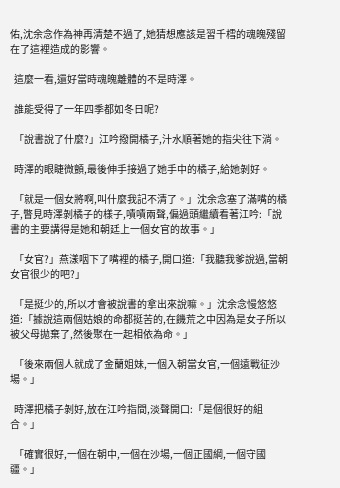佑,沈余念作為神再清楚不過了,她猜想應該是習千樰的魂魄殘留在了這裡造成的影響。

  這麼一看,還好當時魂魄離體的不是時澤。

  誰能受得了一年四季都如冬日呢?

  「說書說了什麼?」江吟撥開橘子,汁水順著她的指尖往下淌。

  時澤的眼睫微顫,最後伸手接過了她手中的橘子,給她剝好。

  「就是一個女將啊,叫什麼我記不清了。」沈余念塞了滿嘴的橘子,瞥見時澤剝橘子的樣子,嘖嘖兩聲,偏過頭繼續看著江吟:「說書的主要講得是她和朝廷上一個女官的故事。」

  「女官?」燕漾咽下了嘴裡的橘子,開口道:「我聽我爹說過,當朝女官很少的吧?」

  「是挺少的,所以才會被說書的拿出來說嘛。」沈余念慢悠悠道:「據說這兩個姑娘的命都挺苦的,在饑荒之中因為是女子所以被父母拋棄了,然後聚在一起相依為命。」

  「後來兩個人就成了金蘭姐妹,一個入朝當女官,一個遠戰征沙場。」

  時澤把橘子剝好,放在江吟指間,淡聲開口:「是個很好的組合。」

  「確實很好,一個在朝中,一個在沙場,一個正國綱,一個守國疆。」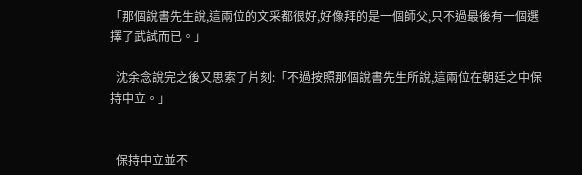「那個說書先生說,這兩位的文采都很好,好像拜的是一個師父,只不過最後有一個選擇了武試而已。」

  沈余念說完之後又思索了片刻:「不過按照那個說書先生所說,這兩位在朝廷之中保持中立。」


  保持中立並不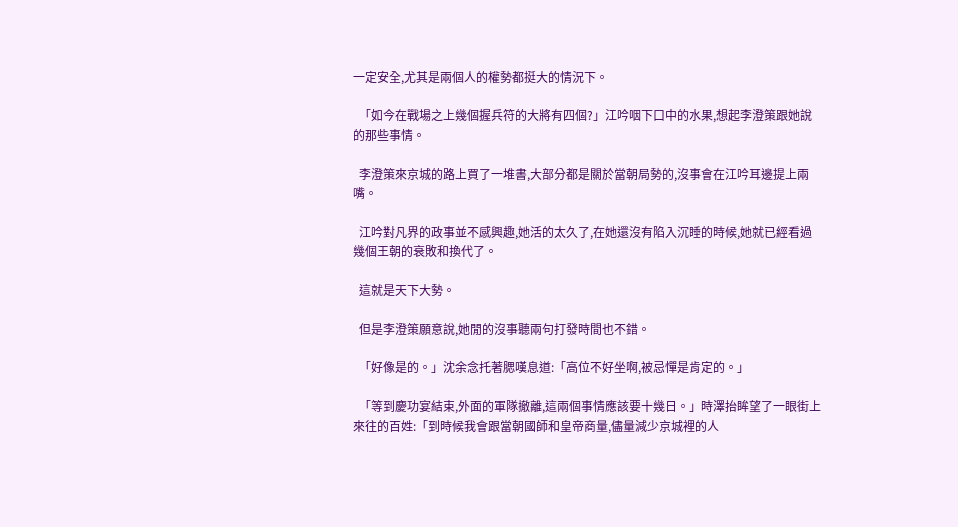一定安全,尤其是兩個人的權勢都挺大的情況下。

  「如今在戰場之上幾個握兵符的大將有四個?」江吟咽下口中的水果,想起李澄策跟她說的那些事情。

  李澄策來京城的路上買了一堆書,大部分都是關於當朝局勢的,沒事會在江吟耳邊提上兩嘴。

  江吟對凡界的政事並不感興趣,她活的太久了,在她還沒有陷入沉睡的時候,她就已經看過幾個王朝的衰敗和換代了。

  這就是天下大勢。

  但是李澄策願意說,她閒的沒事聽兩句打發時間也不錯。

  「好像是的。」沈余念托著腮嘆息道:「高位不好坐啊,被忌憚是肯定的。」

  「等到慶功宴結束,外面的軍隊撤離,這兩個事情應該要十幾日。」時澤抬眸望了一眼街上來往的百姓:「到時候我會跟當朝國師和皇帝商量,儘量減少京城裡的人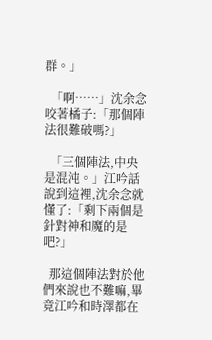群。」

  「啊……」沈余念咬著橘子:「那個陣法很難破嗎?」

  「三個陣法,中央是混沌。」江吟話說到這裡,沈余念就懂了:「剩下兩個是針對神和魔的是吧?」

  那這個陣法對於他們來說也不難嘛,畢竟江吟和時澤都在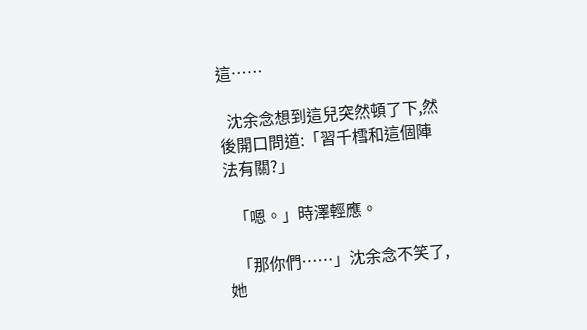這……

  沈余念想到這兒突然頓了下,然後開口問道:「習千樰和這個陣法有關?」

  「嗯。」時澤輕應。

  「那你們……」沈余念不笑了,她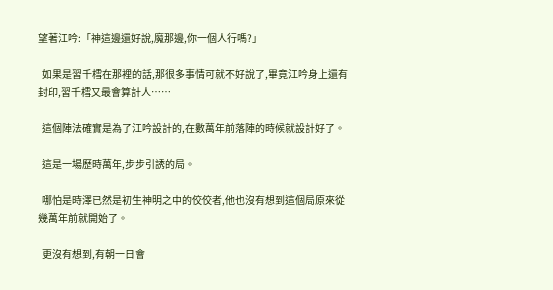望著江吟:「神這邊還好說,魔那邊,你一個人行嗎?」

  如果是習千樰在那裡的話,那很多事情可就不好說了,畢竟江吟身上還有封印,習千樰又最會算計人……

  這個陣法確實是為了江吟設計的,在數萬年前落陣的時候就設計好了。

  這是一場歷時萬年,步步引誘的局。

  哪怕是時澤已然是初生神明之中的佼佼者,他也沒有想到這個局原來從幾萬年前就開始了。

  更沒有想到,有朝一日會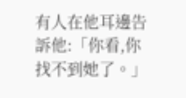有人在他耳邊告訴他:「你看,你找不到她了。」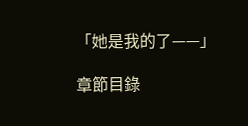「她是我的了——」

章節目錄